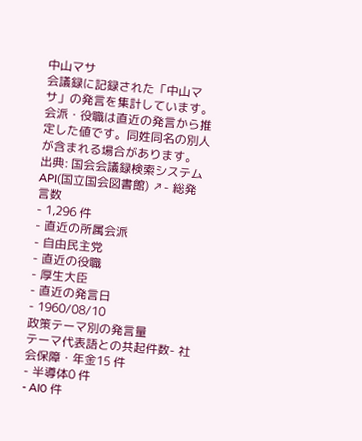中山マサ
会議録に記録された「中山マサ」の発言を集計しています。会派・役職は直近の発言から推定した値です。同姓同名の別人が含まれる場合があります。
出典: 国会会議録検索システム API(国立国会図書館) ↗- 総発言数
- 1,296 件
- 直近の所属会派
- 自由民主党
- 直近の役職
- 厚生大臣
- 直近の発言日
- 1960/08/10
政策テーマ別の発言量
テーマ代表語との共起件数- 社会保障・年金15 件
- 半導体0 件
- AI0 件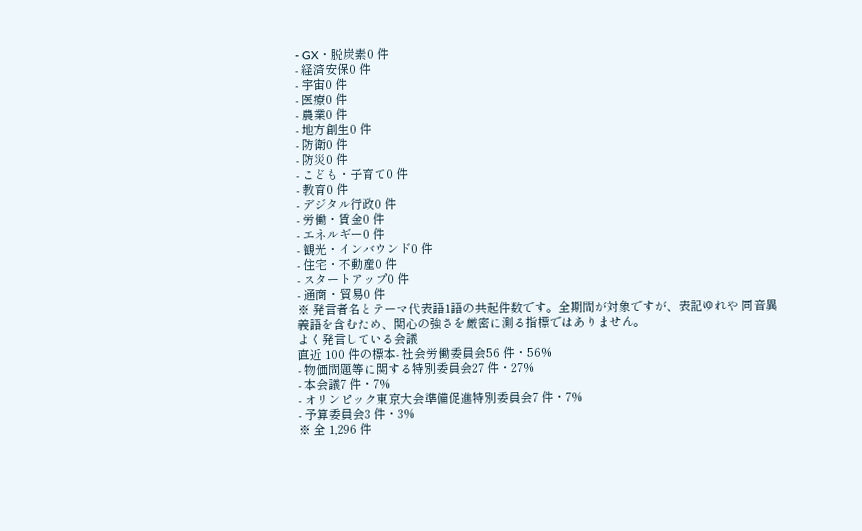- GX・脱炭素0 件
- 経済安保0 件
- 宇宙0 件
- 医療0 件
- 農業0 件
- 地方創生0 件
- 防衛0 件
- 防災0 件
- こども・子育て0 件
- 教育0 件
- デジタル行政0 件
- 労働・賃金0 件
- エネルギー0 件
- 観光・インバウンド0 件
- 住宅・不動産0 件
- スタートアップ0 件
- 通商・貿易0 件
※ 発言者名とテーマ代表語1語の共起件数です。全期間が対象ですが、表記ゆれや 同音異義語を含むため、関心の強さを厳密に測る指標ではありません。
よく発言している会議
直近 100 件の標本- 社会労働委員会56 件・56%
- 物価問題等に関する特別委員会27 件・27%
- 本会議7 件・7%
- オリンピック東京大会準備促進特別委員会7 件・7%
- 予算委員会3 件・3%
※ 全 1,296 件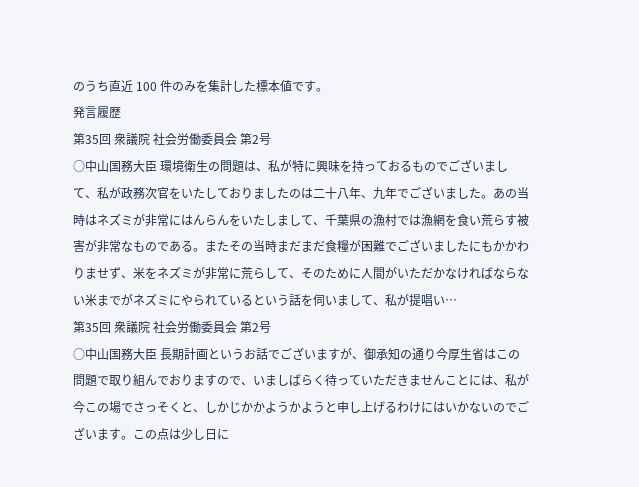のうち直近 100 件のみを集計した標本値です。
発言履歴
第35回 衆議院 社会労働委員会 第2号
○中山国務大臣 環境衛生の問題は、私が特に興味を持っておるものでございまして、私が政務次官をいたしておりましたのは二十八年、九年でございました。あの当時はネズミが非常にはんらんをいたしまして、千葉県の漁村では漁網を食い荒らす被害が非常なものである。またその当時まだまだ食糧が困難でございましたにもかかわりませず、米をネズミが非常に荒らして、そのために人間がいただかなければならない米までがネズミにやられているという話を伺いまして、私が提唱い…
第35回 衆議院 社会労働委員会 第2号
○中山国務大臣 長期計画というお話でございますが、御承知の通り今厚生省はこの問題で取り組んでおりますので、いましばらく待っていただきませんことには、私が今この場でさっそくと、しかじかかようかようと申し上げるわけにはいかないのでございます。この点は少し日に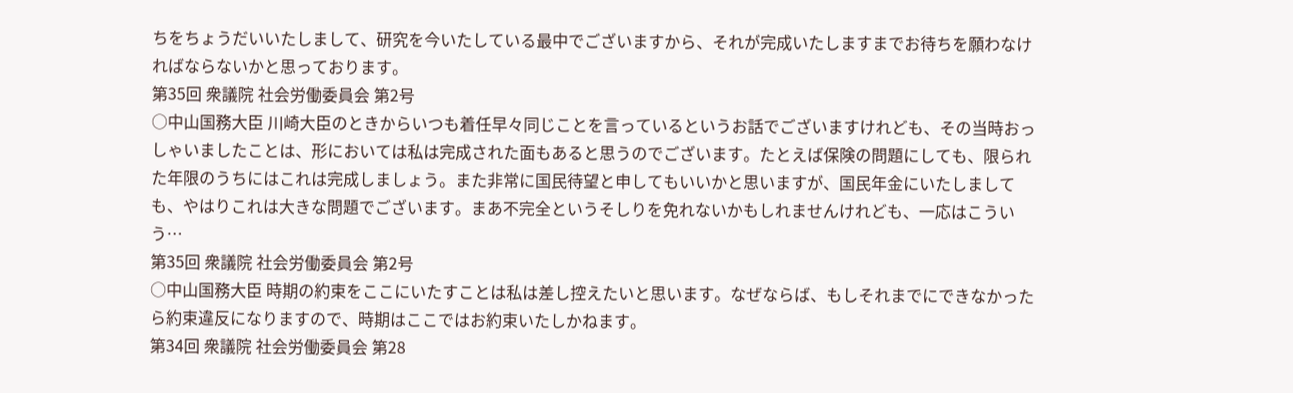ちをちょうだいいたしまして、研究を今いたしている最中でございますから、それが完成いたしますまでお待ちを願わなければならないかと思っております。
第35回 衆議院 社会労働委員会 第2号
○中山国務大臣 川崎大臣のときからいつも着任早々同じことを言っているというお話でございますけれども、その当時おっしゃいましたことは、形においては私は完成された面もあると思うのでございます。たとえば保険の問題にしても、限られた年限のうちにはこれは完成しましょう。また非常に国民待望と申してもいいかと思いますが、国民年金にいたしましても、やはりこれは大きな問題でございます。まあ不完全というそしりを免れないかもしれませんけれども、一応はこういう…
第35回 衆議院 社会労働委員会 第2号
○中山国務大臣 時期の約束をここにいたすことは私は差し控えたいと思います。なぜならば、もしそれまでにできなかったら約束違反になりますので、時期はここではお約束いたしかねます。
第34回 衆議院 社会労働委員会 第28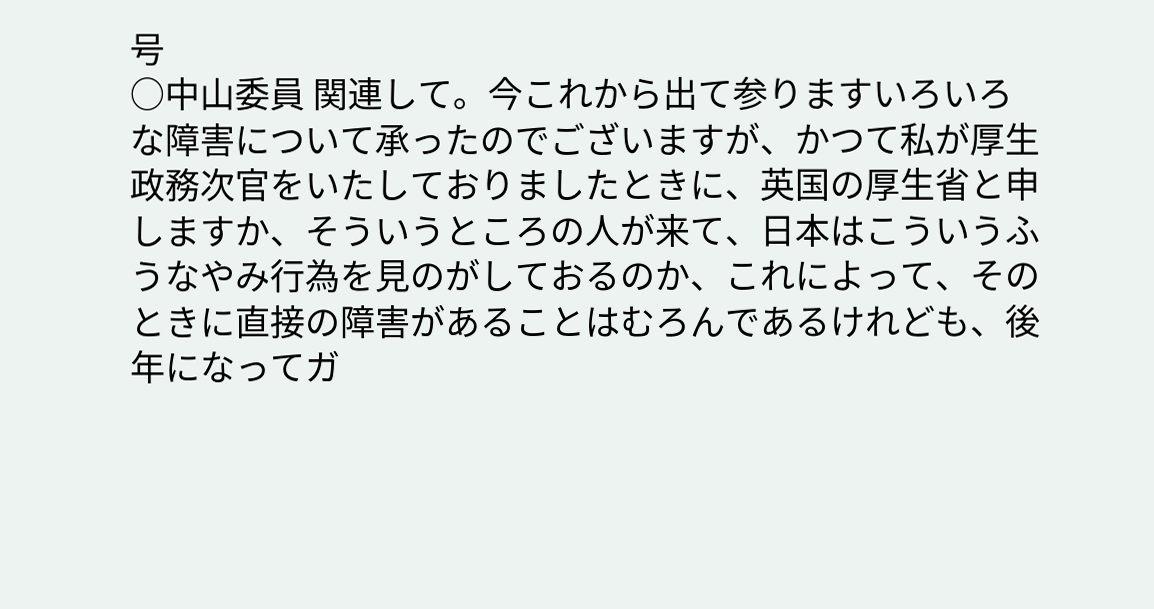号
○中山委員 関連して。今これから出て参りますいろいろな障害について承ったのでございますが、かつて私が厚生政務次官をいたしておりましたときに、英国の厚生省と申しますか、そういうところの人が来て、日本はこういうふうなやみ行為を見のがしておるのか、これによって、そのときに直接の障害があることはむろんであるけれども、後年になってガ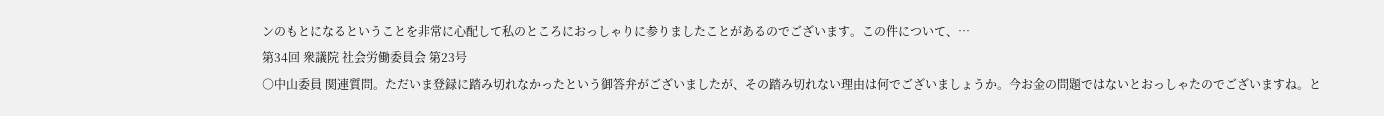ンのもとになるということを非常に心配して私のところにおっしゃりに参りましたことがあるのでございます。この件について、…
第34回 衆議院 社会労働委員会 第23号
○中山委員 関連質問。ただいま登録に踏み切れなかったという御答弁がございましたが、その踏み切れない理由は何でございましょうか。今お金の問題ではないとおっしゃたのでございますね。と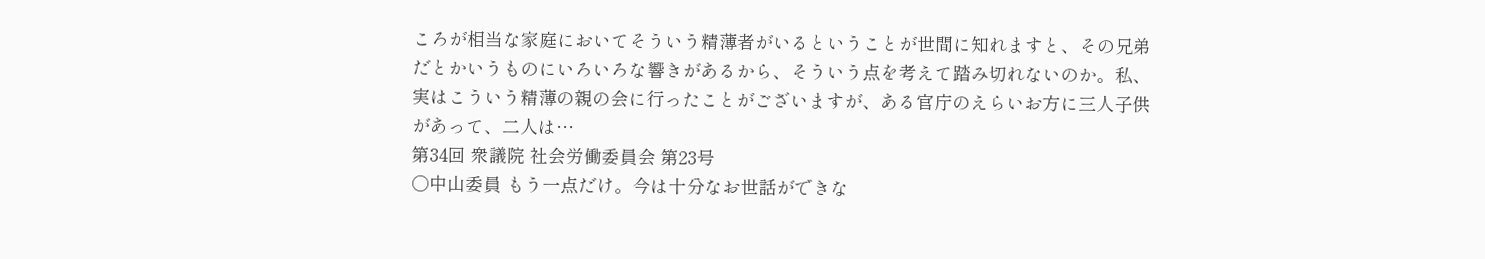ころが相当な家庭においてそういう精薄者がいるということが世間に知れますと、その兄弟だとかいうものにいろいろな響きがあるから、そういう点を考えて踏み切れないのか。私、実はこういう精薄の親の会に行ったことがございますが、ある官庁のえらいお方に三人子供があって、二人は…
第34回 衆議院 社会労働委員会 第23号
○中山委員 もう一点だけ。今は十分なお世話ができな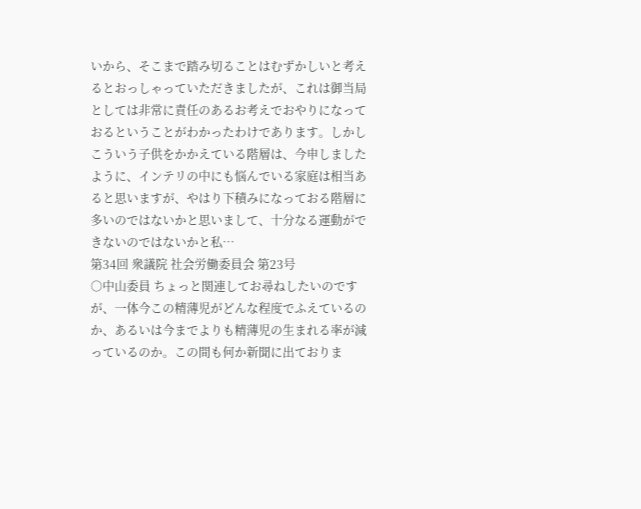いから、そこまで踏み切ることはむずかしいと考えるとおっしゃっていただきましたが、これは御当局としては非常に責任のあるお考えでおやりになっておるということがわかったわけであります。しかしこういう子供をかかえている階層は、今申しましたように、インテリの中にも悩んでいる家庭は相当あると思いますが、やはり下積みになっておる階層に多いのではないかと思いまして、十分なる運動ができないのではないかと私…
第34回 衆議院 社会労働委員会 第23号
○中山委員 ちょっと関連してお尋ねしたいのですが、一体今この精薄児がどんな程度でふえているのか、あるいは今までよりも精薄児の生まれる率が減っているのか。この間も何か新聞に出ておりま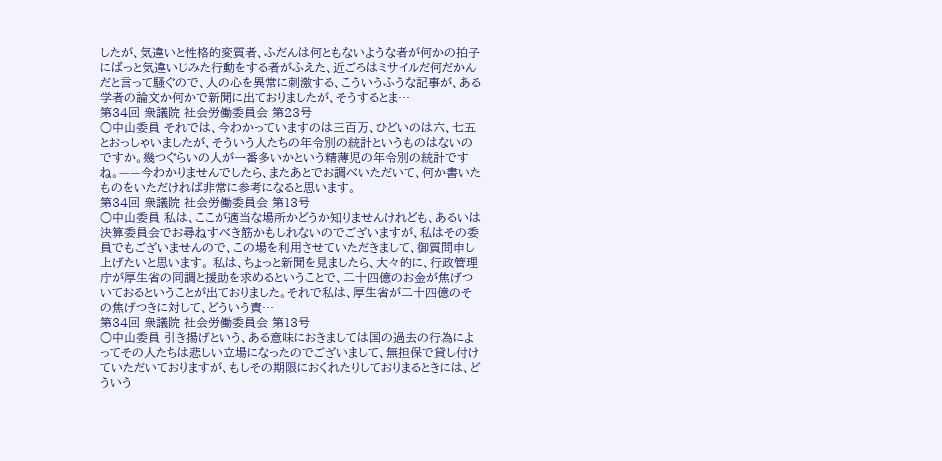したが、気違いと性格的変質者、ふだんは何ともないような者が何かの拍子にぱっと気違いじみた行動をする者がふえた、近ごろはミサイルだ何だかんだと言って騒ぐので、人の心を異常に刺激する、こういうふうな記事が、ある学者の論文か何かで新聞に出ておりましたが、そうするとま…
第34回 衆議院 社会労働委員会 第23号
○中山委員 それでは、今わかっていますのは三百万、ひどいのは六、七五とおっしゃいましたが、そういう人たちの年令別の統計というものはないのですか。幾つぐらいの人が一番多いかという精薄児の年令別の統計ですね。——今わかりませんでしたら、またあとでお調べいただいて、何か書いたものをいただければ非常に参考になると思います。
第34回 衆議院 社会労働委員会 第13号
○中山委員 私は、ここが適当な場所かどうか知りませんけれども、あるいは決算委員会でお尋ねすべき筋かもしれないのでございますが、私はその委員でもございませんので、この場を利用させていただきまして、御質問申し上げたいと思います。 私は、ちょっと新聞を見ましたら、大々的に、行政管理庁が厚生省の同調と援助を求めるということで、二十四億のお金が焦げついておるということが出ておりました。それで私は、厚生省が二十四億のその焦げつきに対して、どういう責…
第34回 衆議院 社会労働委員会 第13号
○中山委員 引き揚げという、ある意味におきましては国の過去の行為によってその人たちは悲しい立場になったのでございまして、無担保で貸し付けていただいておりますが、もしその期限におくれたりしておりまるときには、どういう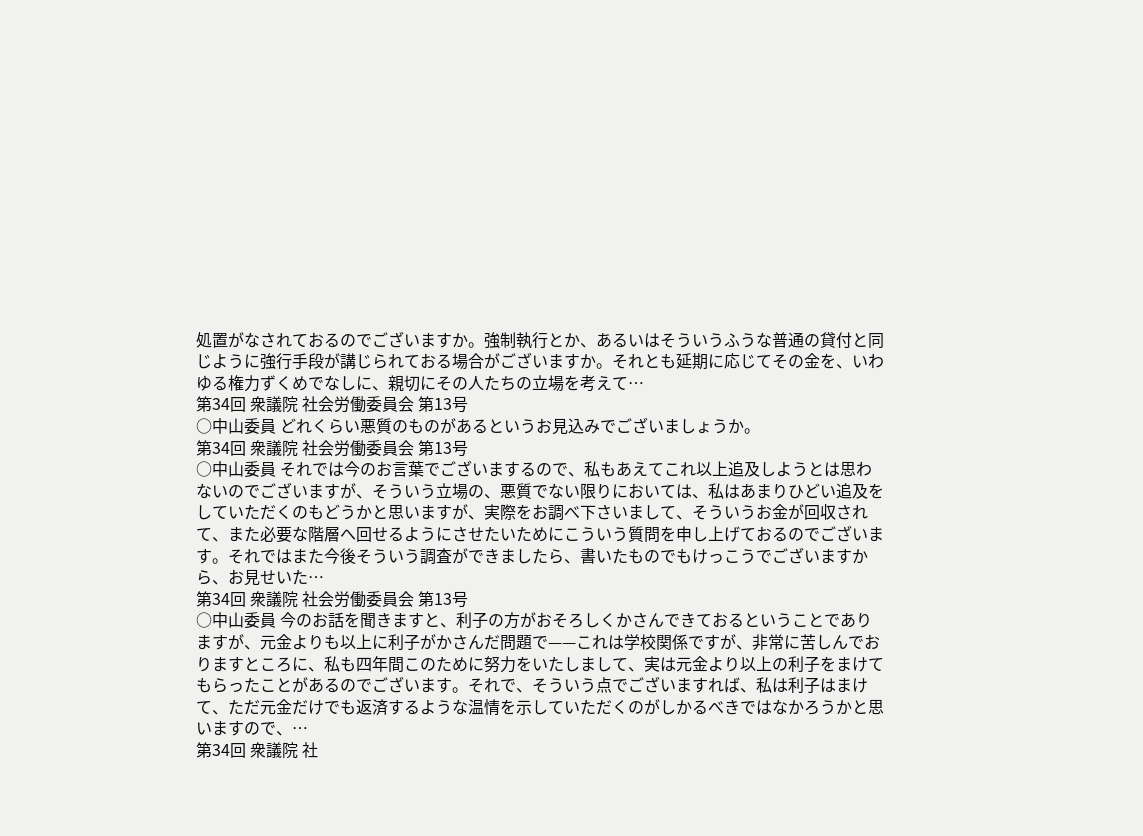処置がなされておるのでございますか。強制執行とか、あるいはそういうふうな普通の貸付と同じように強行手段が講じられておる場合がございますか。それとも延期に応じてその金を、いわゆる権力ずくめでなしに、親切にその人たちの立場を考えて…
第34回 衆議院 社会労働委員会 第13号
○中山委員 どれくらい悪質のものがあるというお見込みでございましょうか。
第34回 衆議院 社会労働委員会 第13号
○中山委員 それでは今のお言葉でございまするので、私もあえてこれ以上追及しようとは思わないのでございますが、そういう立場の、悪質でない限りにおいては、私はあまりひどい追及をしていただくのもどうかと思いますが、実際をお調べ下さいまして、そういうお金が回収されて、また必要な階層へ回せるようにさせたいためにこういう質問を申し上げておるのでございます。それではまた今後そういう調査ができましたら、書いたものでもけっこうでございますから、お見せいた…
第34回 衆議院 社会労働委員会 第13号
○中山委員 今のお話を聞きますと、利子の方がおそろしくかさんできておるということでありますが、元金よりも以上に利子がかさんだ問題で——これは学校関係ですが、非常に苦しんでおりますところに、私も四年間このために努力をいたしまして、実は元金より以上の利子をまけてもらったことがあるのでございます。それで、そういう点でございますれば、私は利子はまけて、ただ元金だけでも返済するような温情を示していただくのがしかるべきではなかろうかと思いますので、…
第34回 衆議院 社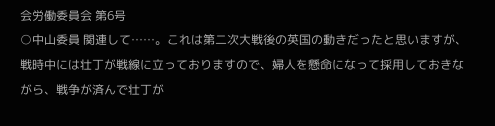会労働委員会 第6号
○中山委員 関連して……。これは第二次大戦後の英国の動きだったと思いますが、戦時中には壮丁が戦線に立っておりますので、婦人を懸命になって採用しておきながら、戦争が済んで壮丁が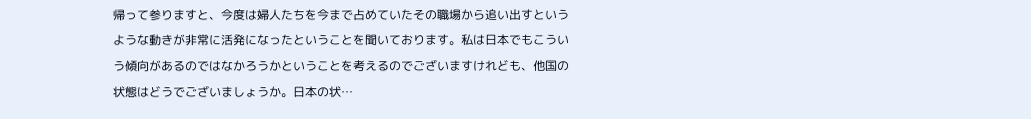帰って参りますと、今度は婦人たちを今まで占めていたその職場から追い出すというような動きが非常に活発になったということを聞いております。私は日本でもこういう傾向があるのではなかろうかということを考えるのでございますけれども、他国の状態はどうでございましょうか。日本の状…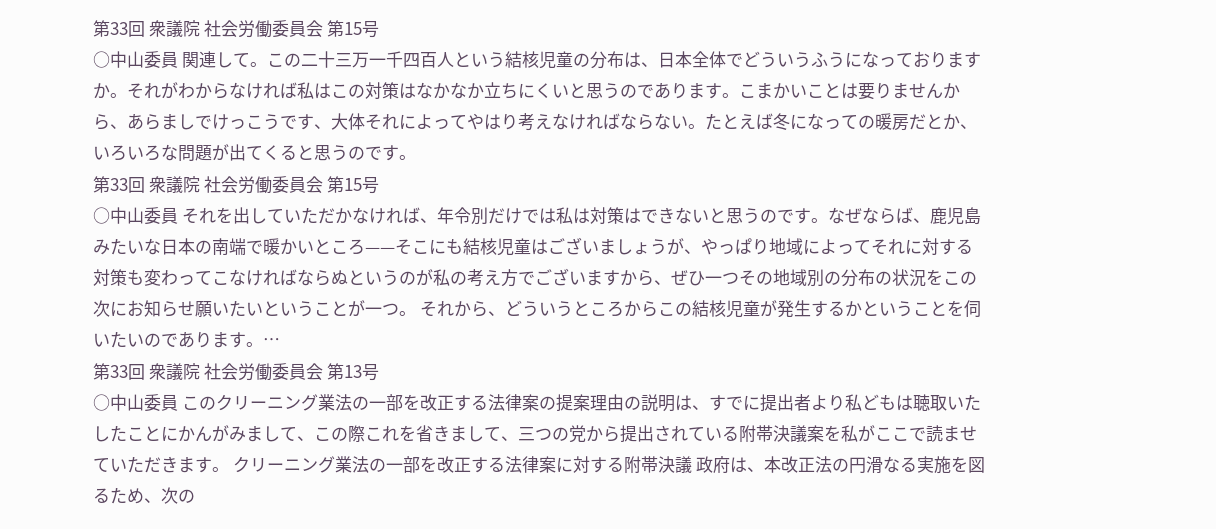第33回 衆議院 社会労働委員会 第15号
○中山委員 関連して。この二十三万一千四百人という結核児童の分布は、日本全体でどういうふうになっておりますか。それがわからなければ私はこの対策はなかなか立ちにくいと思うのであります。こまかいことは要りませんから、あらましでけっこうです、大体それによってやはり考えなければならない。たとえば冬になっての暖房だとか、いろいろな問題が出てくると思うのです。
第33回 衆議院 社会労働委員会 第15号
○中山委員 それを出していただかなければ、年令別だけでは私は対策はできないと思うのです。なぜならば、鹿児島みたいな日本の南端で暖かいところ——そこにも結核児童はございましょうが、やっぱり地域によってそれに対する対策も変わってこなければならぬというのが私の考え方でございますから、ぜひ一つその地域別の分布の状況をこの次にお知らせ願いたいということが一つ。 それから、どういうところからこの結核児童が発生するかということを伺いたいのであります。…
第33回 衆議院 社会労働委員会 第13号
○中山委員 このクリーニング業法の一部を改正する法律案の提案理由の説明は、すでに提出者より私どもは聴取いたしたことにかんがみまして、この際これを省きまして、三つの党から提出されている附帯決議案を私がここで読ませていただきます。 クリーニング業法の一部を改正する法律案に対する附帯決議 政府は、本改正法の円滑なる実施を図るため、次の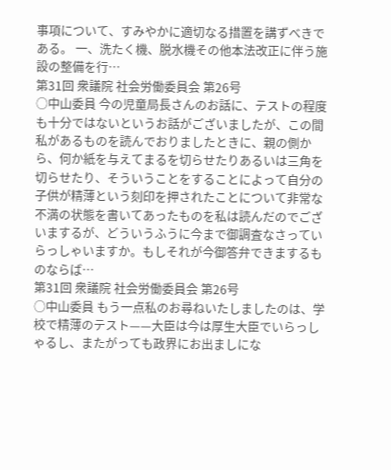事項について、すみやかに適切なる措置を講ずべきである。 一、洗たく機、脱水機その他本法改正に伴う施設の整備を行…
第31回 衆議院 社会労働委員会 第26号
○中山委員 今の児童局長さんのお話に、テストの程度も十分ではないというお話がございましたが、この間私があるものを読んでおりましたときに、親の側から、何か紙を与えてまるを切らせたりあるいは三角を切らせたり、そういうことをすることによって自分の子供が精薄という刻印を押されたことについて非常な不満の状態を書いてあったものを私は読んだのでございまするが、どういうふうに今まで御調査なさっていらっしゃいますか。もしそれが今御答弁できまするものならば…
第31回 衆議院 社会労働委員会 第26号
○中山委員 もう一点私のお尋ねいたしましたのは、学校で精薄のテスト——大臣は今は厚生大臣でいらっしゃるし、またがっても政界にお出ましにな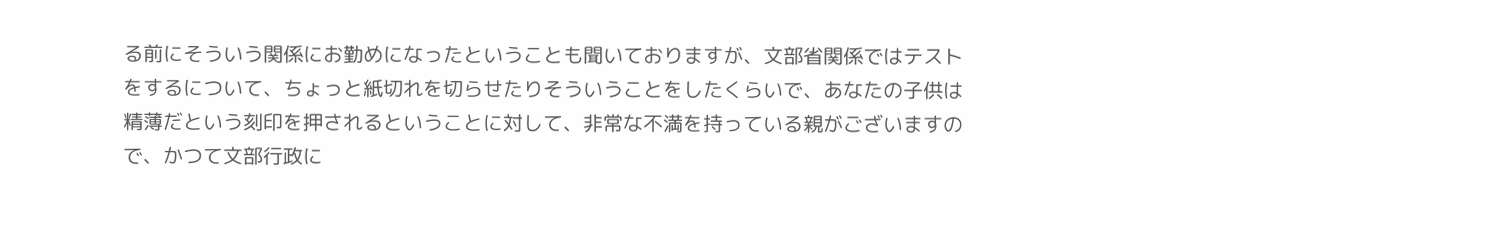る前にそういう関係にお勤めになったということも聞いておりますが、文部省関係ではテストをするについて、ちょっと紙切れを切らせたりそういうことをしたくらいで、あなたの子供は精薄だという刻印を押されるということに対して、非常な不満を持っている親がございますので、かつて文部行政に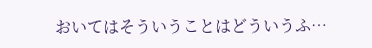おいてはそういうことはどういうふ…